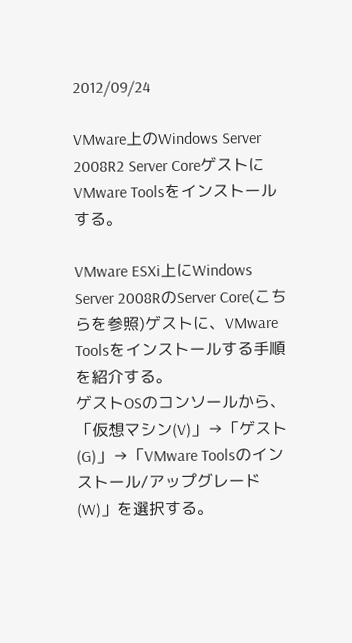2012/09/24

VMware上のWindows Server 2008R2 Server CoreゲストにVMware Toolsをインストールする。

VMware ESXi上にWindows Server 2008RのServer Core(こちらを参照)ゲストに、VMware Toolsをインストールする手順を紹介する。
ゲストOSのコンソールから、「仮想マシン(V)」→「ゲスト(G)」→「VMware Toolsのインストール/アップグレード(W)」を選択する。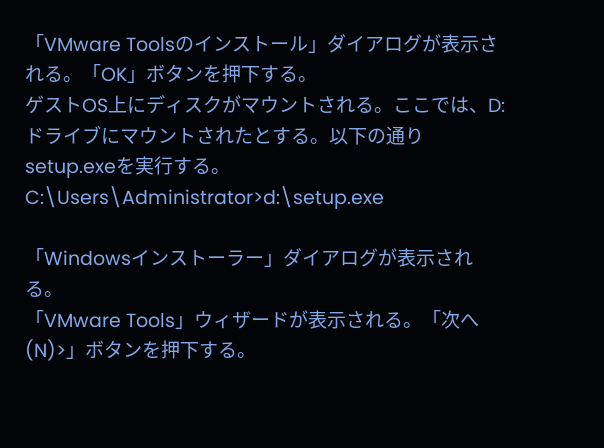「VMware Toolsのインストール」ダイアログが表示される。「OK」ボタンを押下する。
ゲストOS上にディスクがマウントされる。ここでは、D:ドライブにマウントされたとする。以下の通りsetup.exeを実行する。
C:\Users\Administrator>d:\setup.exe

「Windowsインストーラー」ダイアログが表示される。
「VMware Tools」ウィザードが表示される。「次へ(N)>」ボタンを押下する。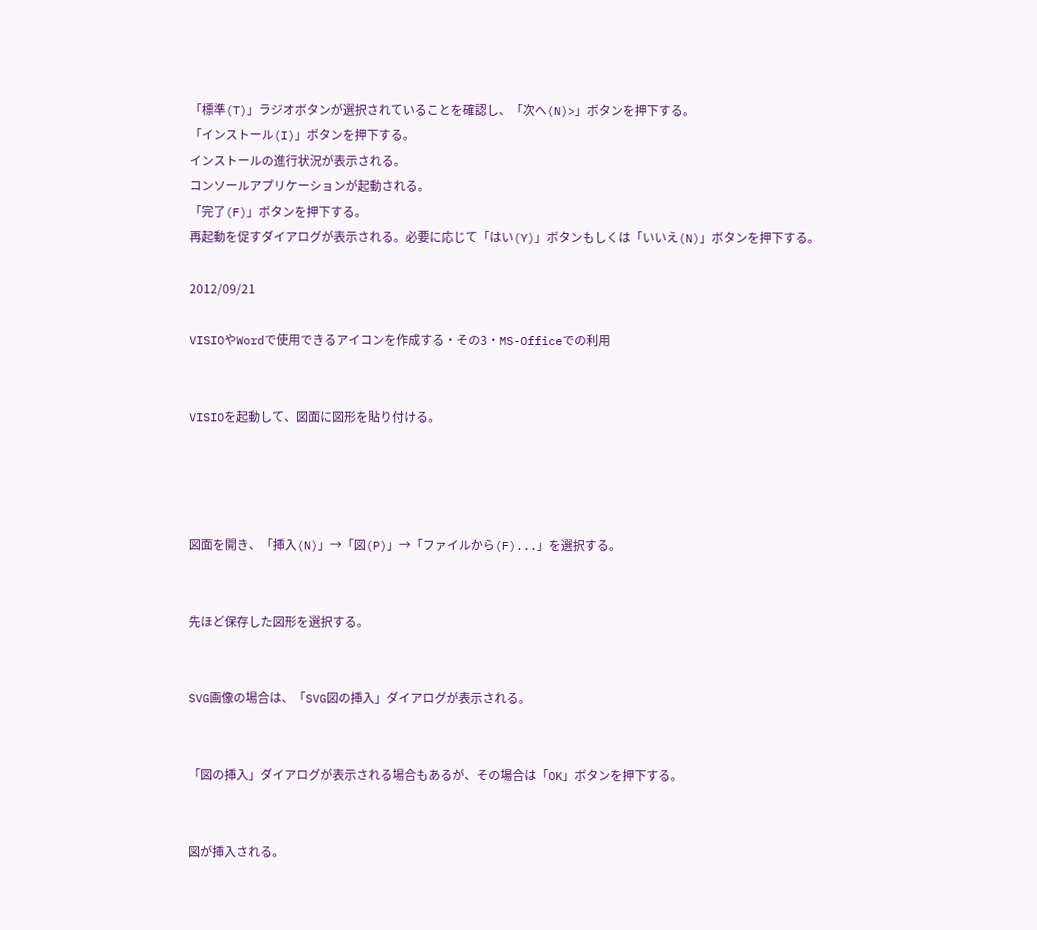「標準(T)」ラジオボタンが選択されていることを確認し、「次へ(N)>」ボタンを押下する。
「インストール(I)」ボタンを押下する。
インストールの進行状況が表示される。
コンソールアプリケーションが起動される。
「完了(F)」ボタンを押下する。
再起動を促すダイアログが表示される。必要に応じて「はい(Y)」ボタンもしくは「いいえ(N)」ボタンを押下する。

2012/09/21

VISIOやWordで使用できるアイコンを作成する・その3・MS-Officeでの利用


VISIOを起動して、図面に図形を貼り付ける。




図面を開き、「挿入(N)」→「図(P)」→「ファイルから(F)...」を選択する。


先ほど保存した図形を選択する。


SVG画像の場合は、「SVG図の挿入」ダイアログが表示される。


「図の挿入」ダイアログが表示される場合もあるが、その場合は「OK」ボタンを押下する。


図が挿入される。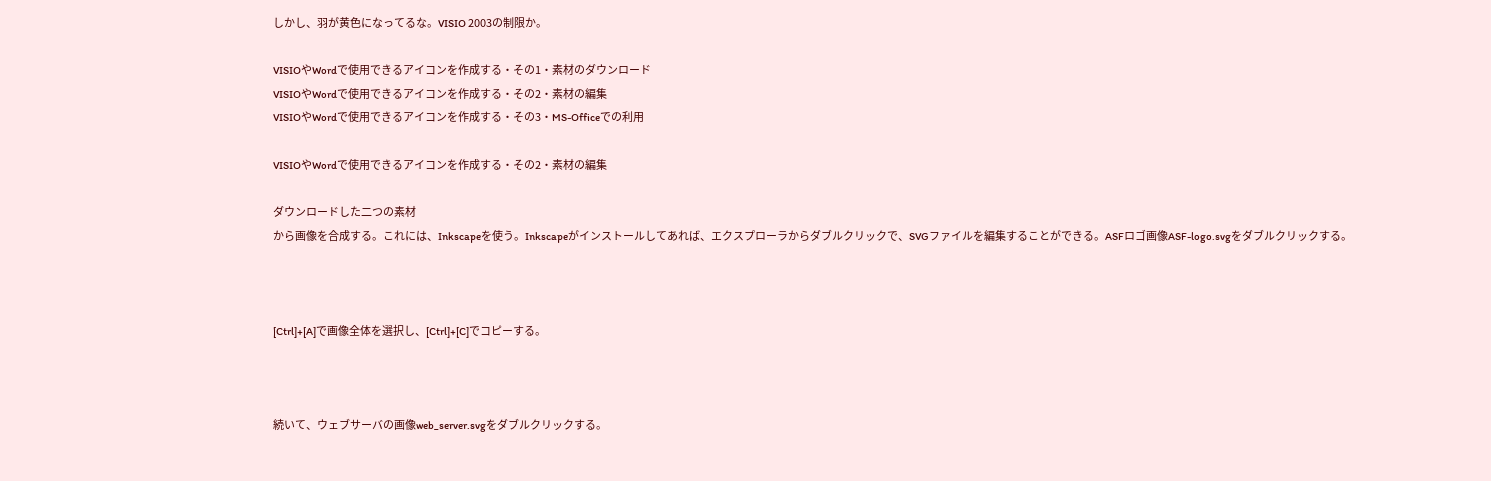しかし、羽が黄色になってるな。VISIO 2003の制限か。

VISIOやWordで使用できるアイコンを作成する・その1・素材のダウンロード
VISIOやWordで使用できるアイコンを作成する・その2・素材の編集
VISIOやWordで使用できるアイコンを作成する・その3・MS-Officeでの利用

VISIOやWordで使用できるアイコンを作成する・その2・素材の編集

ダウンロードした二つの素材
から画像を合成する。これには、Inkscapeを使う。Inkscapeがインストールしてあれば、エクスプローラからダブルクリックで、SVGファイルを編集することができる。ASFロゴ画像ASF-logo.svgをダブルクリックする。



[Ctrl]+[A]で画像全体を選択し、[Ctrl]+[C]でコピーする。



続いて、ウェブサーバの画像web_server.svgをダブルクリックする。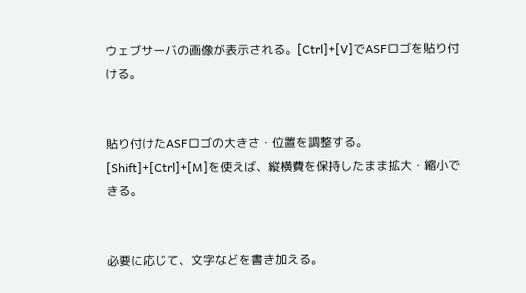ウェブサーバの画像が表示される。[Ctrl]+[V]でASFロゴを貼り付ける。


貼り付けたASFロゴの大きさ・位置を調整する。[Shift]+[Ctrl]+[M]を使えば、縦横費を保持したまま拡大・縮小できる。


必要に応じて、文字などを書き加える。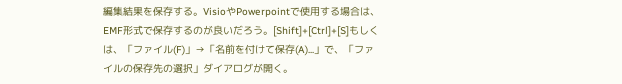編集結果を保存する。VisioやPowerpointで使用する場合は、EMF形式で保存するのが良いだろう。[Shift]+[Ctrl]+[S]もしくは、「ファイル(F)」→「名前を付けて保存(A)...」で、「ファイルの保存先の選択」ダイアログが開く。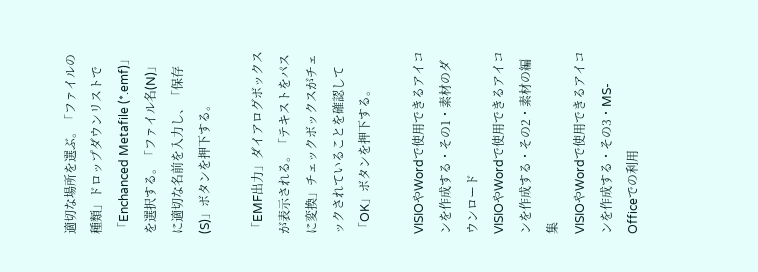適切な場所を選ぶ。「ファイルの種類」ドロップダウンリストで「Enchanced Metafile (*.emf)」を選択する。「ファイル名(N)」に適切な名前を入力し、「保存(S)」ボタンを押下する。

「EMF出力」ダイアログボックスが表示される。「テキストをパスに変換」チェックボックスがチェックされていることを確認して「OK」ボタンを押下する。

VISIOやWordで使用できるアイコンを作成する・その1・素材のダウンロード
VISIOやWordで使用できるアイコンを作成する・その2・素材の編集
VISIOやWordで使用できるアイコンを作成する・その3・MS-Officeでの利用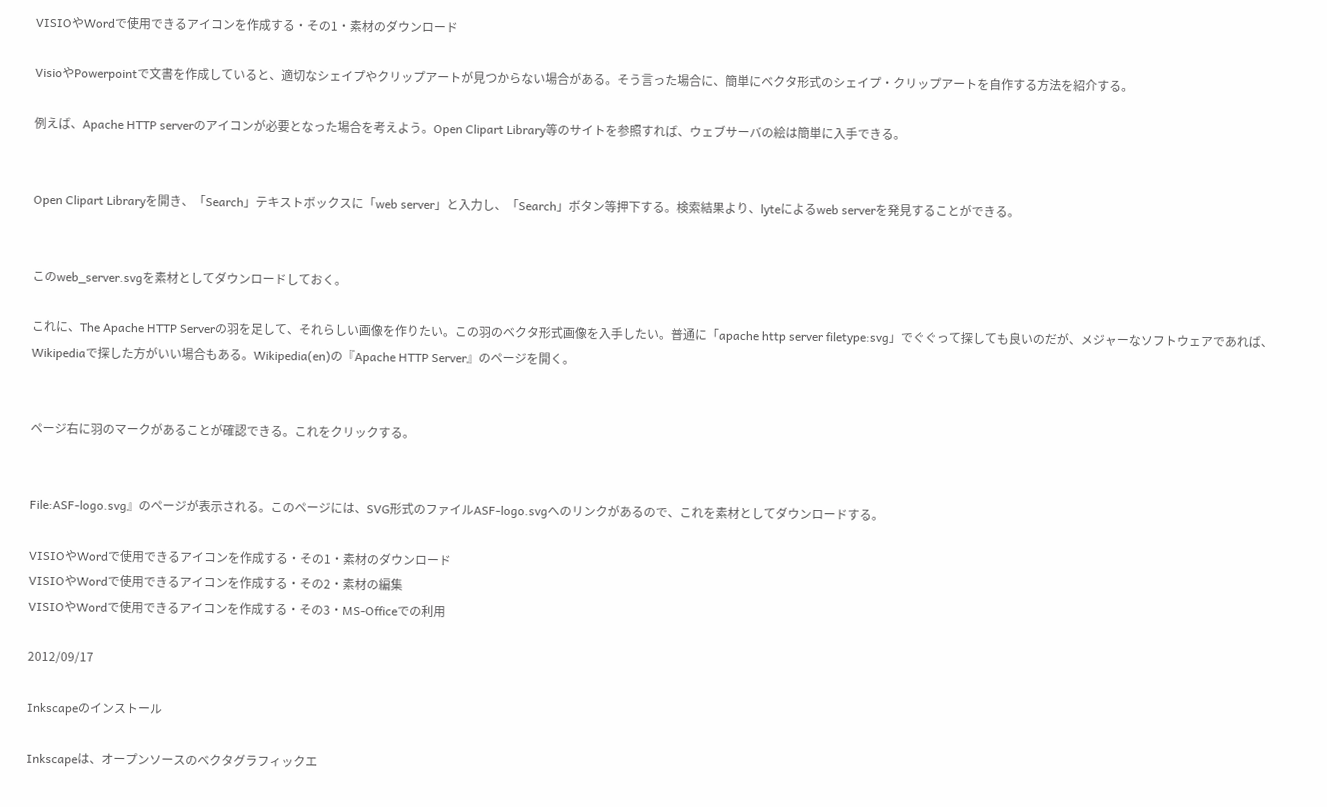VISIOやWordで使用できるアイコンを作成する・その1・素材のダウンロード

VisioやPowerpointで文書を作成していると、適切なシェイプやクリップアートが見つからない場合がある。そう言った場合に、簡単にベクタ形式のシェイプ・クリップアートを自作する方法を紹介する。

例えば、Apache HTTP serverのアイコンが必要となった場合を考えよう。Open Clipart Library等のサイトを参照すれば、ウェブサーバの絵は簡単に入手できる。


Open Clipart Libraryを開き、「Search」テキストボックスに「web server」と入力し、「Search」ボタン等押下する。検索結果より、lyteによるweb serverを発見することができる。


このweb_server.svgを素材としてダウンロードしておく。

これに、The Apache HTTP Serverの羽を足して、それらしい画像を作りたい。この羽のベクタ形式画像を入手したい。普通に「apache http server filetype:svg」でぐぐって探しても良いのだが、メジャーなソフトウェアであれば、Wikipediaで探した方がいい場合もある。Wikipedia(en)の『Apache HTTP Server』のページを開く。


ページ右に羽のマークがあることが確認できる。これをクリックする。


File:ASF-logo.svg』のページが表示される。このページには、SVG形式のファイルASF-logo.svgへのリンクがあるので、これを素材としてダウンロードする。

VISIOやWordで使用できるアイコンを作成する・その1・素材のダウンロード
VISIOやWordで使用できるアイコンを作成する・その2・素材の編集
VISIOやWordで使用できるアイコンを作成する・その3・MS-Officeでの利用

2012/09/17

Inkscapeのインストール

Inkscapeは、オープンソースのベクタグラフィックエ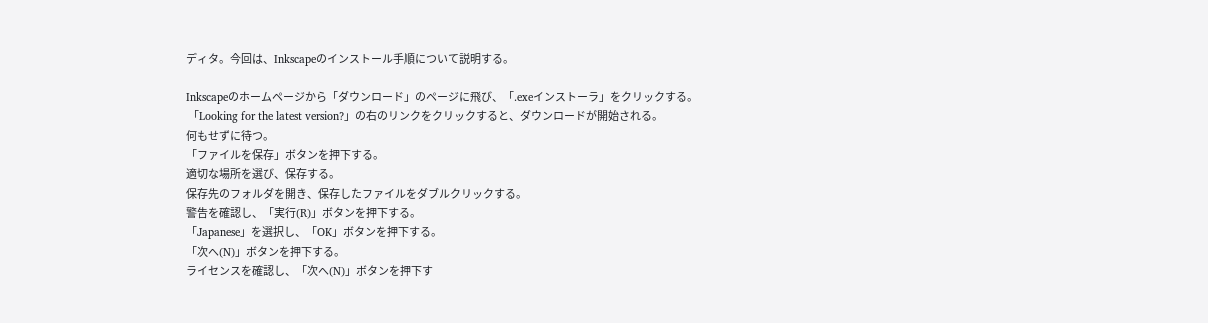ディタ。今回は、Inkscapeのインストール手順について説明する。

Inkscapeのホームページから「ダウンロード」のページに飛び、「.exeインストーラ」をクリックする。
 「Looking for the latest version?」の右のリンクをクリックすると、ダウンロードが開始される。
何もせずに待つ。
「ファイルを保存」ボタンを押下する。
適切な場所を選び、保存する。
保存先のフォルダを開き、保存したファイルをダブルクリックする。
警告を確認し、「実行(R)」ボタンを押下する。
「Japanese」を選択し、「OK」ボタンを押下する。
「次へ(N)」ボタンを押下する。
ライセンスを確認し、「次へ(N)」ボタンを押下す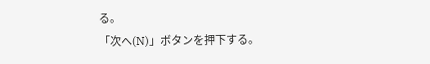る。
「次へ(N)」ボタンを押下する。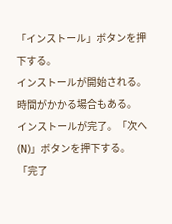「インストール」ボタンを押下する。
インストールが開始される。時間がかかる場合もある。
インストールが完了。「次へ(N)」ボタンを押下する。
「完了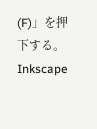(F)」を押下する。
Inkscape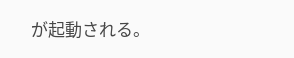が起動される。